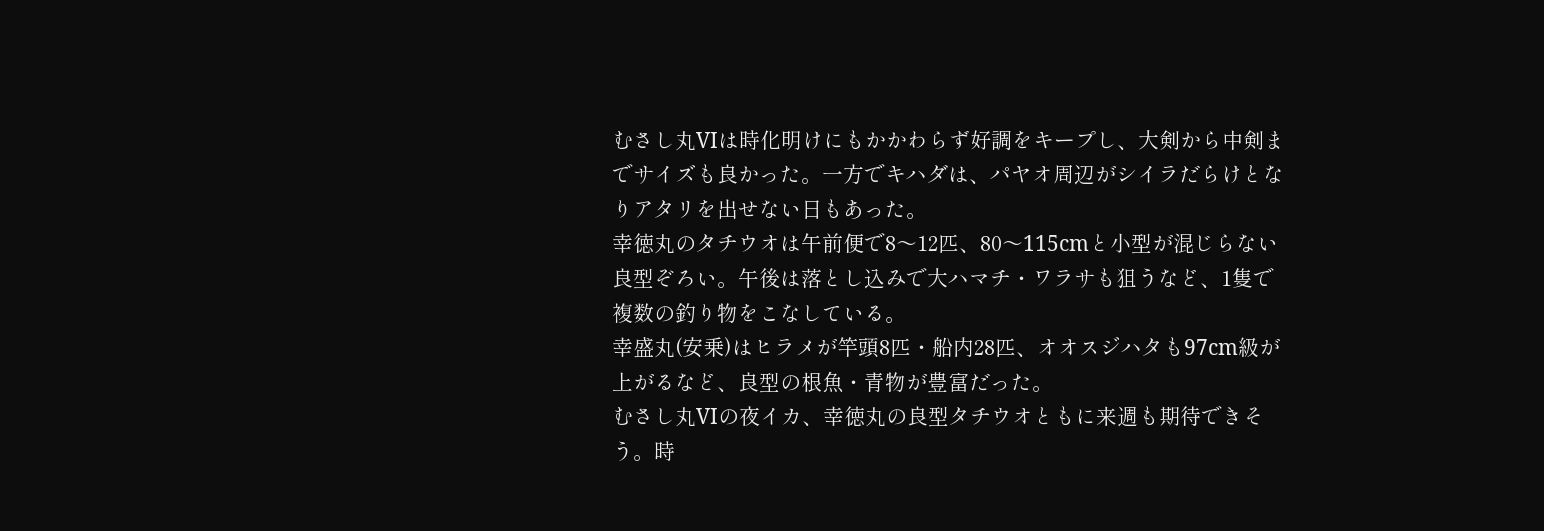むさし丸VIは時化明けにもかかわらず好調をキープし、大剣から中剣までサイズも良かった。一方でキハダは、パヤオ周辺がシイラだらけとなりアタリを出せない日もあった。
幸徳丸のタチウオは午前便で8〜12匹、80〜115cmと小型が混じらない良型ぞろい。午後は落とし込みで大ハマチ・ワラサも狙うなど、1隻で複数の釣り物をこなしている。
幸盛丸(安乗)はヒラメが竿頭8匹・船内28匹、オオスジハタも97cm級が上がるなど、良型の根魚・青物が豊富だった。
むさし丸VIの夜イカ、幸徳丸の良型タチウオともに来週も期待できそう。時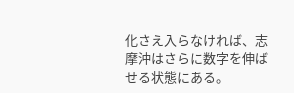化さえ入らなければ、志摩沖はさらに数字を伸ばせる状態にある。